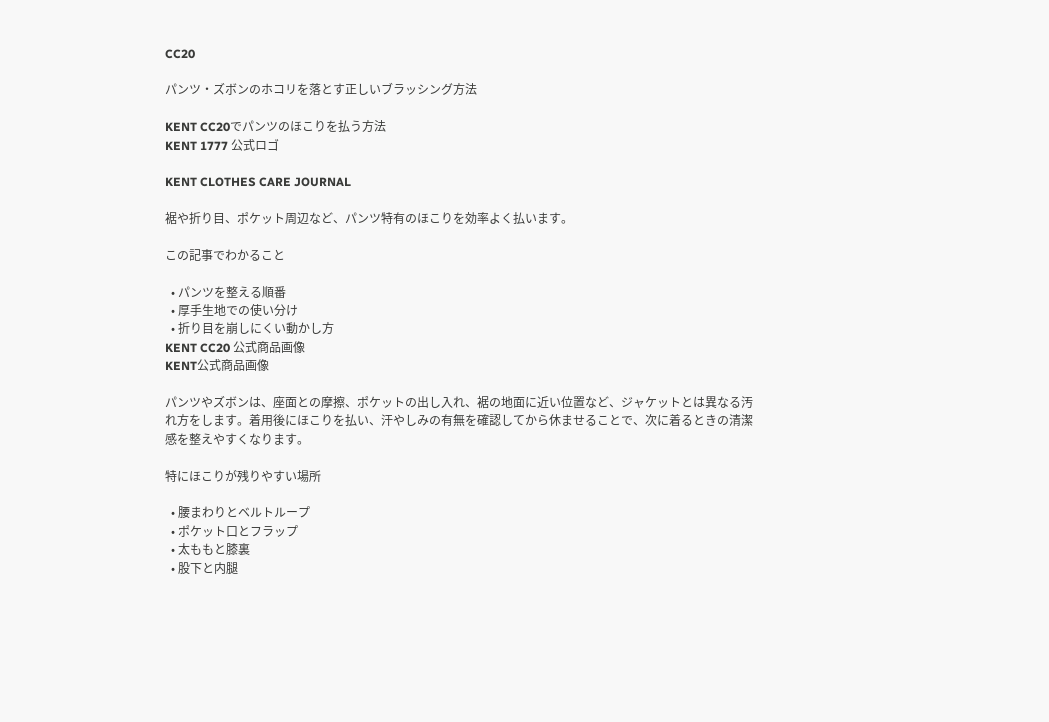CC20

パンツ・ズボンのホコリを落とす正しいブラッシング方法

KENT CC20でパンツのほこりを払う方法
KENT 1777 公式ロゴ

KENT CLOTHES CARE JOURNAL

裾や折り目、ポケット周辺など、パンツ特有のほこりを効率よく払います。

この記事でわかること

  • パンツを整える順番
  • 厚手生地での使い分け
  • 折り目を崩しにくい動かし方
KENT CC20 公式商品画像
KENT公式商品画像

パンツやズボンは、座面との摩擦、ポケットの出し入れ、裾の地面に近い位置など、ジャケットとは異なる汚れ方をします。着用後にほこりを払い、汗やしみの有無を確認してから休ませることで、次に着るときの清潔感を整えやすくなります。

特にほこりが残りやすい場所

  • 腰まわりとベルトループ
  • ポケット口とフラップ
  • 太ももと膝裏
  • 股下と内腿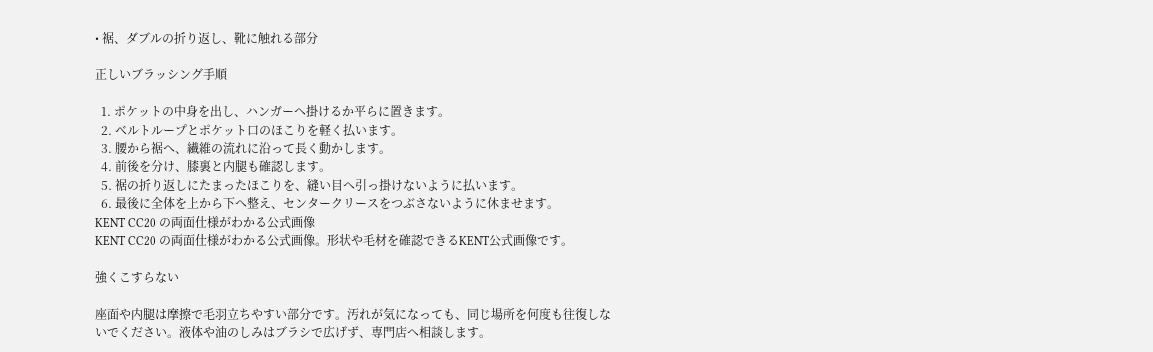• 裾、ダブルの折り返し、靴に触れる部分

正しいブラッシング手順

  1. ポケットの中身を出し、ハンガーへ掛けるか平らに置きます。
  2. ベルトループとポケット口のほこりを軽く払います。
  3. 腰から裾へ、繊維の流れに沿って長く動かします。
  4. 前後を分け、膝裏と内腿も確認します。
  5. 裾の折り返しにたまったほこりを、縫い目へ引っ掛けないように払います。
  6. 最後に全体を上から下へ整え、センタークリースをつぶさないように休ませます。
KENT CC20 の両面仕様がわかる公式画像
KENT CC20 の両面仕様がわかる公式画像。形状や毛材を確認できるKENT公式画像です。

強くこすらない

座面や内腿は摩擦で毛羽立ちやすい部分です。汚れが気になっても、同じ場所を何度も往復しないでください。液体や油のしみはブラシで広げず、専門店へ相談します。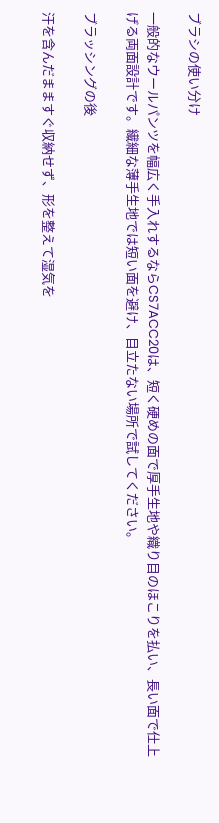ブラシの使い分け

一般的なウールパンツを幅広く手入れするならCS7ACC20は、短く硬めの面で厚手生地や織り目のほこりを払い、長い面で仕上げる両面設計です。繊細な薄手生地では短い面を避け、目立たない場所で試してください。

ブラッシングの後

汗を含んだまますぐ収納せず、形を整えて湿気を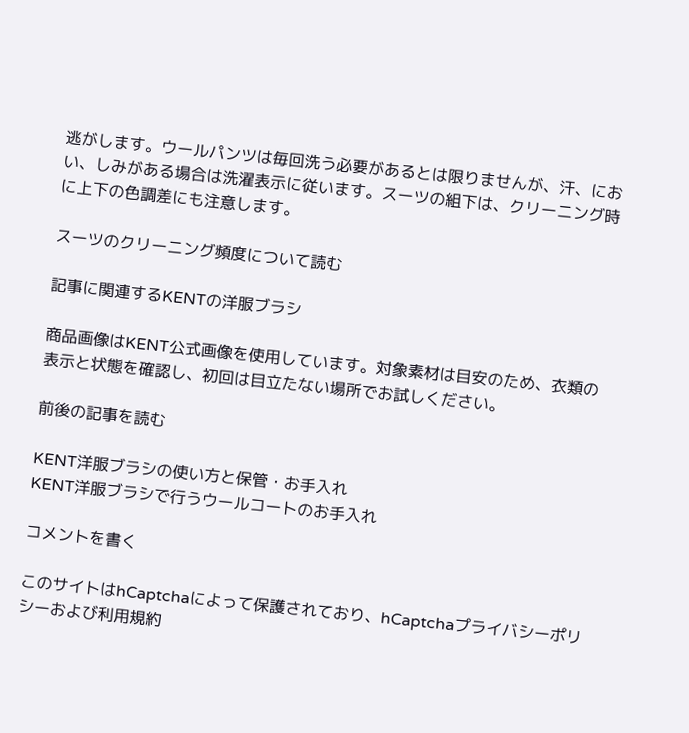逃がします。ウールパンツは毎回洗う必要があるとは限りませんが、汗、におい、しみがある場合は洗濯表示に従います。スーツの組下は、クリーニング時に上下の色調差にも注意します。

スーツのクリーニング頻度について読む

記事に関連するKENTの洋服ブラシ

商品画像はKENT公式画像を使用しています。対象素材は目安のため、衣類の表示と状態を確認し、初回は目立たない場所でお試しください。

前後の記事を読む

KENT洋服ブラシの使い方と保管・お手入れ
KENT洋服ブラシで行うウールコートのお手入れ

コメントを書く

このサイトはhCaptchaによって保護されており、hCaptchaプライバシーポリシーおよび利用規約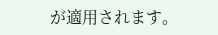が適用されます。